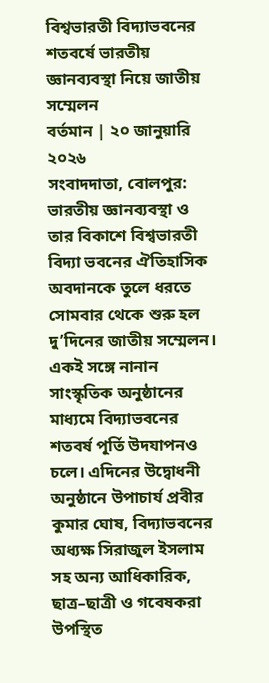বিশ্বভারতী বিদ্যাভবনের শতবর্ষে ভারতীয় জ্ঞানব্যবস্থা নিয়ে জাতীয় সম্মেলন
বর্তমান | ২০ জানুয়ারি ২০২৬
সংবাদদাতা, বোলপুর: ভারতীয় জ্ঞানব্যবস্থা ও তার বিকাশে বিশ্বভারতী বিদ্যা ভবনের ঐতিহাসিক অবদানকে তুলে ধরতে সোমবার থেকে শুরু হল দু’দিনের জাতীয় সম্মেলন। একই সঙ্গে নানান সাংস্কৃতিক অনুষ্ঠানের মাধ্যমে বিদ্যাভবনের শতবর্ষ পূর্তি উদযাপনও চলে। এদিনের উদ্বোধনী অনুষ্ঠানে উপাচার্য প্রবীর কুমার ঘোষ, বিদ্যাভবনের অধ্যক্ষ সিরাজুল ইসলাম সহ অন্য আধিকারিক, ছাত্র–ছাত্রী ও গবেষকরা উপস্থিত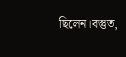ছিলেন।বস্তুত,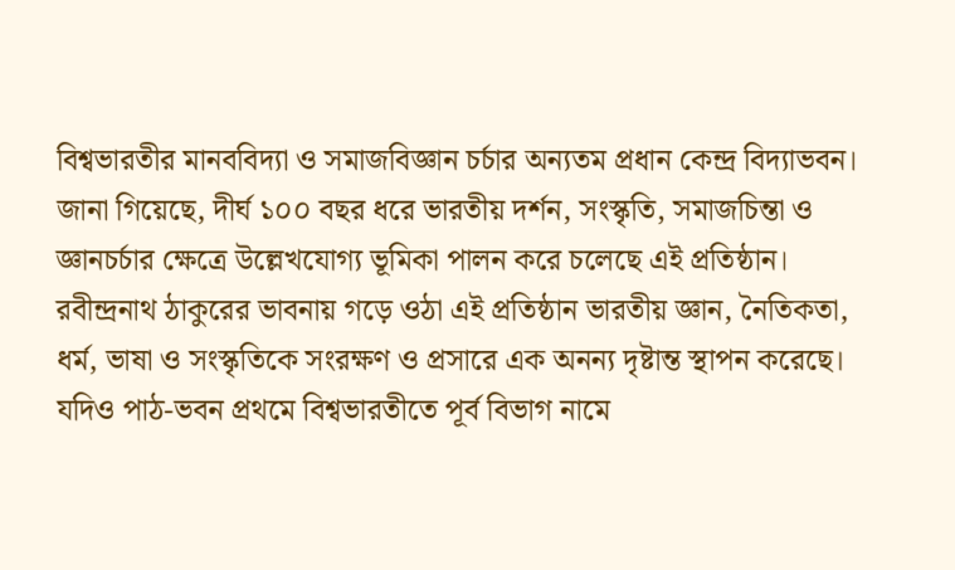বিশ্বভারতীর মানববিদ্যা ও সমাজবিজ্ঞান চর্চার অন্যতম প্রধান কেন্দ্র বিদ্যাভবন। জানা গিয়েছে, দীর্ঘ ১০০ বছর ধরে ভারতীয় দর্শন, সংস্কৃতি, সমাজচিন্তা ও জ্ঞানচর্চার ক্ষেত্রে উল্লেখযোগ্য ভূমিকা পালন করে চলেছে এই প্রতিষ্ঠান। রবীন্দ্রনাথ ঠাকুরের ভাবনায় গড়ে ওঠা এই প্রতিষ্ঠান ভারতীয় জ্ঞান, নৈতিকতা, ধর্ম, ভাষা ও সংস্কৃতিকে সংরক্ষণ ও প্রসারে এক অনন্য দৃষ্টান্ত স্থাপন করেছে। যদিও পাঠ-ভবন প্রথমে বিশ্বভারতীতে পূর্ব বিভাগ নামে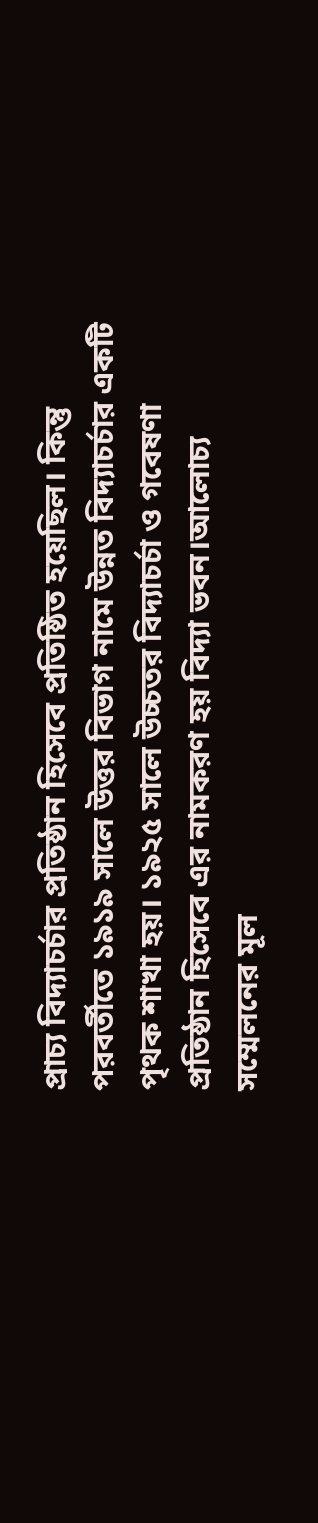প্রাচ্য বিদ্যাচর্চার প্রতিষ্ঠান হিসেবে প্রতিষ্ঠিত হয়েছিল। কিন্তু পরবর্তীতে ১৯১৯ সালে উত্তর বিভাগ নামে উন্নত বিদ্যাচর্চার একটি পৃথক শাখা হয়। ১৯২৫ সালে উচ্চতর বিদ্যাচর্চা ও গবেষণা প্রতিষ্ঠান হিসেবে এর নামকরণ হয় বিদ্যা ভবন।আলোচ্য সম্মেলনের মূল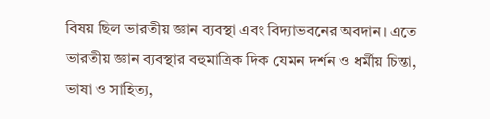বিষয় ছিল ভারতীয় জ্ঞান ব্যবস্থা এবং বিদ্যাভবনের অবদান। এতে ভারতীয় জ্ঞান ব্যবস্থার বহুমাত্রিক দিক যেমন দর্শন ও ধর্মীয় চিন্তা, ভাষা ও সাহিত্য,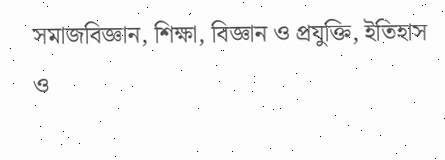সমাজবিজ্ঞান, শিক্ষা, বিজ্ঞান ও প্রযুক্তি, ইতিহাস ও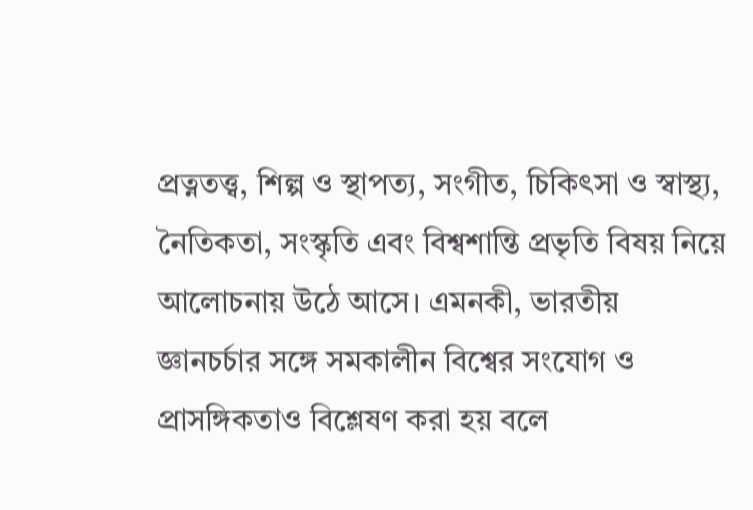প্রত্নতত্ত্ব, শিল্প ও স্থাপত্য, সংগীত, চিকিৎসা ও স্বাস্থ্য, নৈতিকতা, সংস্কৃতি এবং বিশ্বশান্তি প্রভৃতি বিষয় নিয়ে আলোচনায় উঠে আসে। এমনকী, ভারতীয় জ্ঞানচর্চার সঙ্গে সমকালীন বিশ্বের সংযোগ ও প্রাসঙ্গিকতাও বিশ্লেষণ করা হয় বলে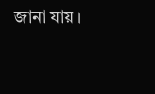জানা যায়।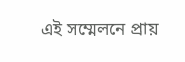এই সম্মেলনে প্রায়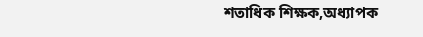শতাধিক শিক্ষক,অধ্যাপক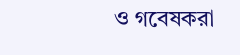ও গবেষকরা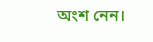অংশ নেন।